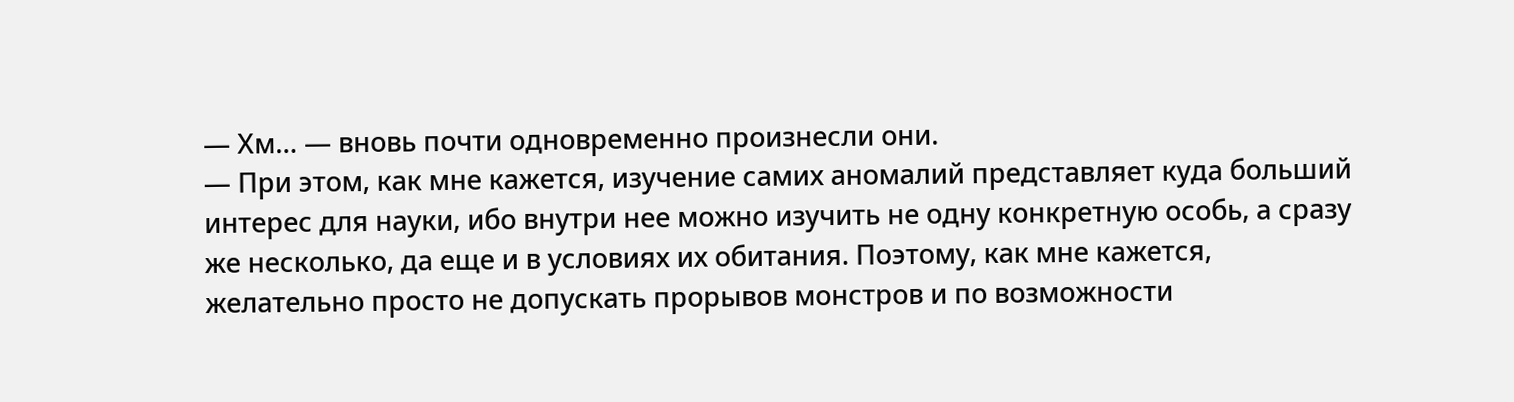— Хм… — вновь почти одновременно произнесли они.
— При этом, как мне кажется, изучение самих аномалий представляет куда больший интерес для науки, ибо внутри нее можно изучить не одну конкретную особь, а сразу же несколько, да еще и в условиях их обитания. Поэтому, как мне кажется, желательно просто не допускать прорывов монстров и по возможности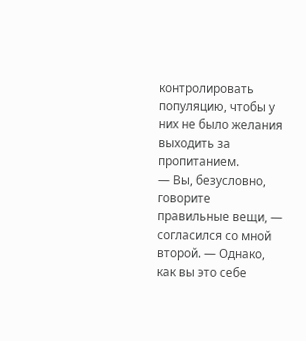контролировать популяцию, чтобы у них не было желания выходить за пропитанием.
— Вы, безусловно, говорите правильные вещи, — согласился со мной второй. — Однако, как вы это себе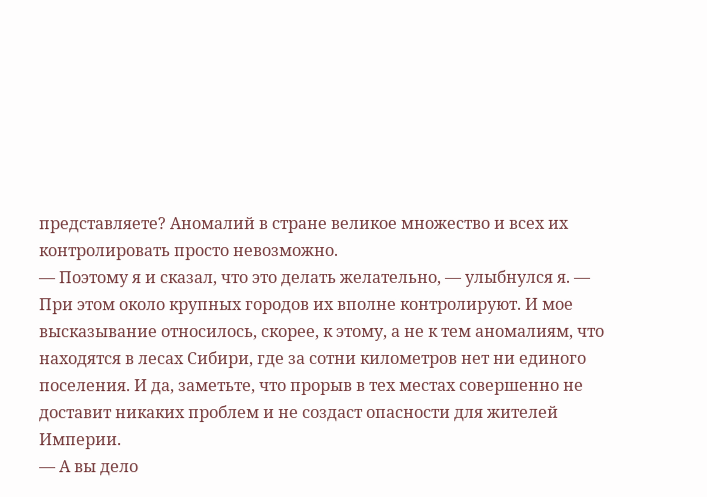представляете? Аномалий в стране великое множество и всех их контролировать просто невозможно.
— Поэтому я и сказал, что это делать желательно, — улыбнулся я. — При этом около крупных городов их вполне контролируют. И мое высказывание относилось, скорее, к этому, а не к тем аномалиям, что находятся в лесах Сибири, где за сотни километров нет ни единого поселения. И да, заметьте, что прорыв в тех местах совершенно не доставит никаких проблем и не создаст опасности для жителей Империи.
— А вы дело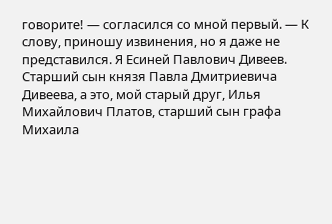говорите! — согласился со мной первый. — К слову, приношу извинения, но я даже не представился. Я Есиней Павлович Дивеев. Старший сын князя Павла Дмитриевича Дивеева, а это, мой старый друг, Илья Михайлович Платов, старший сын графа Михаила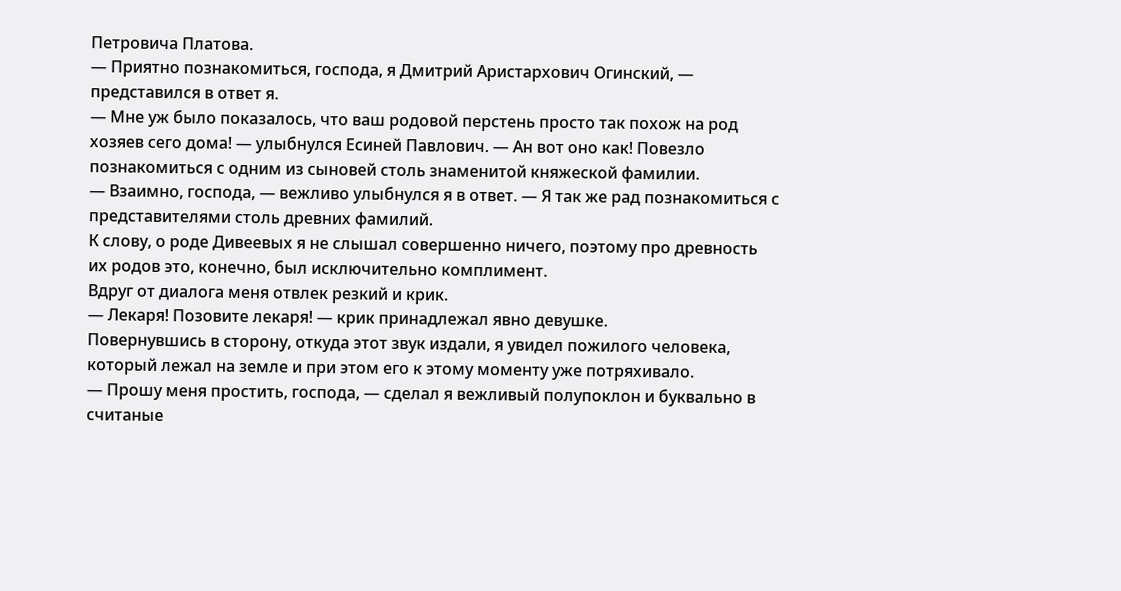Петровича Платова.
— Приятно познакомиться, господа, я Дмитрий Аристархович Огинский, — представился в ответ я.
— Мне уж было показалось, что ваш родовой перстень просто так похож на род хозяев сего дома! — улыбнулся Есиней Павлович. — Ан вот оно как! Повезло познакомиться с одним из сыновей столь знаменитой княжеской фамилии.
— Взаимно, господа, — вежливо улыбнулся я в ответ. — Я так же рад познакомиться с представителями столь древних фамилий.
К слову, о роде Дивеевых я не слышал совершенно ничего, поэтому про древность их родов это, конечно, был исключительно комплимент.
Вдруг от диалога меня отвлек резкий и крик.
— Лекаря! Позовите лекаря! — крик принадлежал явно девушке.
Повернувшись в сторону, откуда этот звук издали, я увидел пожилого человека, который лежал на земле и при этом его к этому моменту уже потряхивало.
— Прошу меня простить, господа, — сделал я вежливый полупоклон и буквально в считаные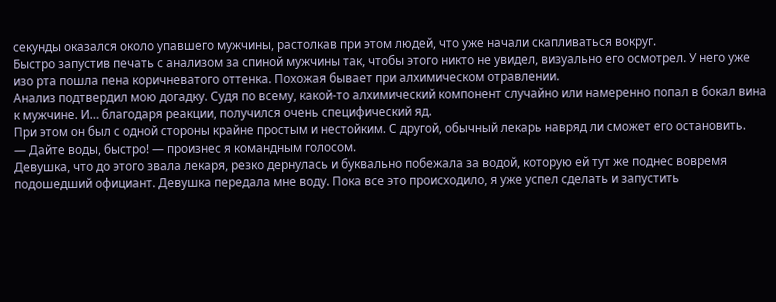секунды оказался около упавшего мужчины, растолкав при этом людей, что уже начали скапливаться вокруг.
Быстро запустив печать с анализом за спиной мужчины так, чтобы этого никто не увидел, визуально его осмотрел. У него уже изо рта пошла пена коричневатого оттенка. Похожая бывает при алхимическом отравлении.
Анализ подтвердил мою догадку. Судя по всему, какой-то алхимический компонент случайно или намеренно попал в бокал вина к мужчине. И… благодаря реакции, получился очень специфический яд.
При этом он был с одной стороны крайне простым и нестойким. С другой, обычный лекарь навряд ли сможет его остановить.
— Дайте воды, быстро! — произнес я командным голосом.
Девушка, что до этого звала лекаря, резко дернулась и буквально побежала за водой, которую ей тут же поднес вовремя подошедший официант. Девушка передала мне воду. Пока все это происходило, я уже успел сделать и запустить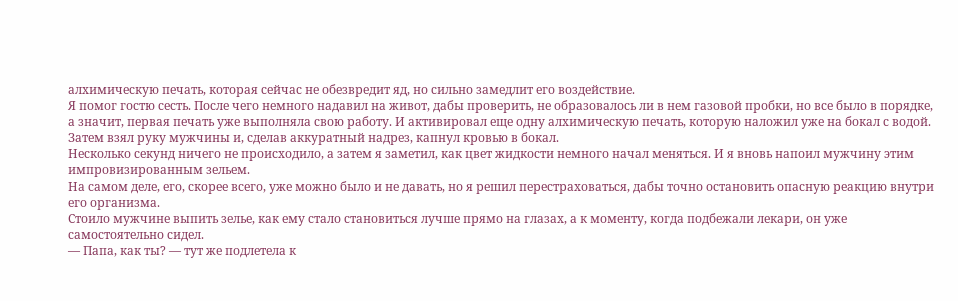алхимическую печать, которая сейчас не обезвредит яд, но сильно замедлит его воздействие.
Я помог гостю сесть. После чего немного надавил на живот, дабы проверить, не образовалось ли в нем газовой пробки, но все было в порядке, а значит, первая печать уже выполняла свою работу. И активировал еще одну алхимическую печать, которую наложил уже на бокал с водой. Затем взял руку мужчины и, сделав аккуратный надрез, капнул кровью в бокал.
Несколько секунд ничего не происходило, а затем я заметил, как цвет жидкости немного начал меняться. И я вновь напоил мужчину этим импровизированным зельем.
На самом деле, его, скорее всего, уже можно было и не давать, но я решил перестраховаться, дабы точно остановить опасную реакцию внутри его организма.
Стоило мужчине выпить зелье, как ему стало становиться лучше прямо на глазах, а к моменту, когда подбежали лекари, он уже самостоятельно сидел.
— Папа, как ты? — тут же подлетела к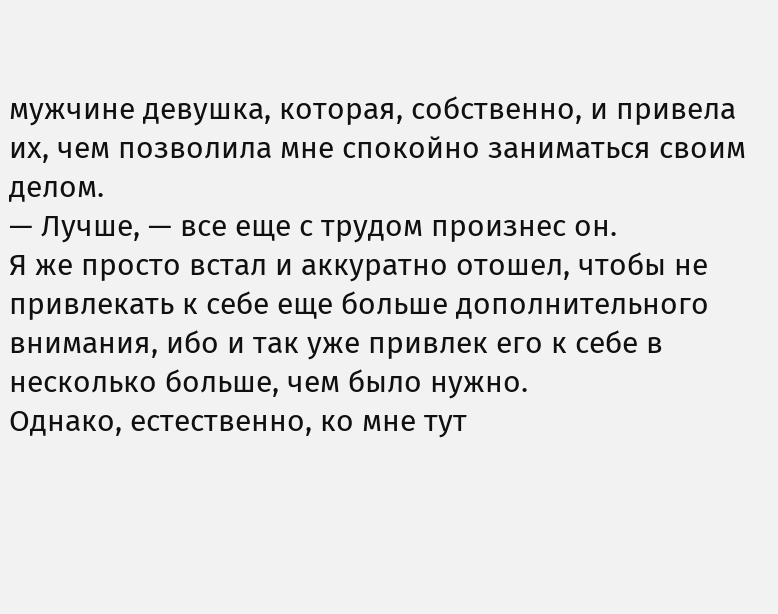мужчине девушка, которая, собственно, и привела их, чем позволила мне спокойно заниматься своим делом.
— Лучше, — все еще с трудом произнес он.
Я же просто встал и аккуратно отошел, чтобы не привлекать к себе еще больше дополнительного внимания, ибо и так уже привлек его к себе в несколько больше, чем было нужно.
Однако, естественно, ко мне тут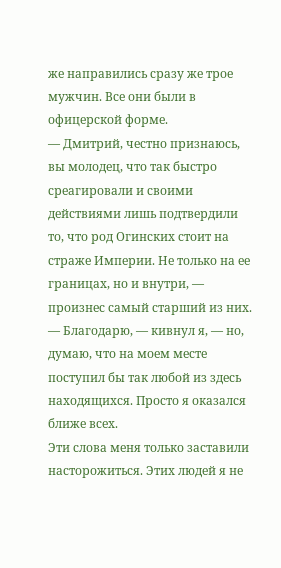же направились сразу же трое мужчин. Все они были в офицерской форме.
— Дмитрий, честно признаюсь, вы молодец, что так быстро среагировали и своими действиями лишь подтвердили то, что род Огинских стоит на страже Империи. Не только на ее границах, но и внутри, — произнес самый старший из них.
— Благодарю, — кивнул я, — но, думаю, что на моем месте поступил бы так любой из здесь находящихся. Просто я оказался ближе всех.
Эти слова меня только заставили насторожиться. Этих людей я не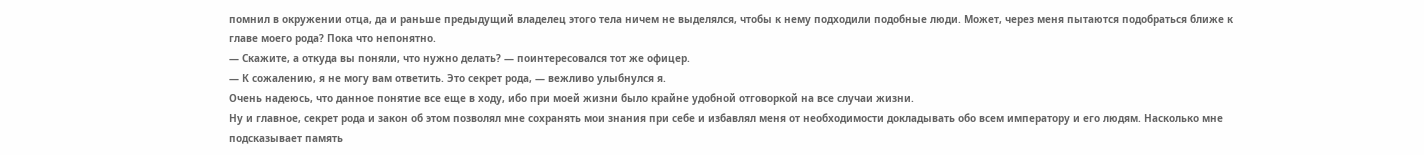помнил в окружении отца, да и раньше предыдущий владелец этого тела ничем не выделялся, чтобы к нему подходили подобные люди. Может, через меня пытаются подобраться ближе к главе моего рода? Пока что непонятно.
— Скажите, а откуда вы поняли, что нужно делать? — поинтересовался тот же офицер.
— К сожалению, я не могу вам ответить. Это секрет рода, — вежливо улыбнулся я.
Очень надеюсь, что данное понятие все еще в ходу, ибо при моей жизни было крайне удобной отговоркой на все случаи жизни.
Ну и главное, секрет рода и закон об этом позволял мне сохранять мои знания при себе и избавлял меня от необходимости докладывать обо всем императору и его людям. Насколько мне подсказывает память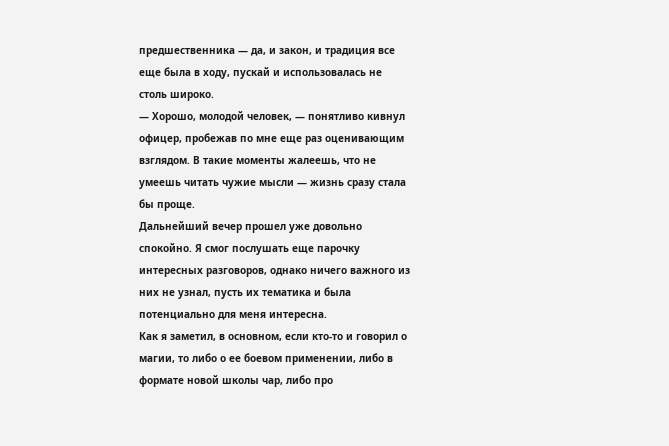предшественника — да, и закон, и традиция все еще была в ходу, пускай и использовалась не столь широко.
— Хорошо, молодой человек, — понятливо кивнул офицер, пробежав по мне еще раз оценивающим взглядом. В такие моменты жалеешь, что не умеешь читать чужие мысли — жизнь сразу стала бы проще.
Дальнейший вечер прошел уже довольно спокойно. Я смог послушать еще парочку интересных разговоров, однако ничего важного из них не узнал, пусть их тематика и была потенциально для меня интересна.
Как я заметил, в основном, если кто-то и говорил о магии, то либо о ее боевом применении, либо в формате новой школы чар, либо про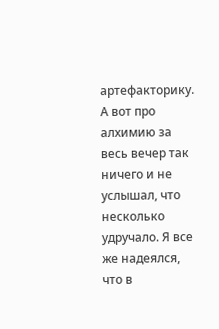артефакторику. А вот про алхимию за весь вечер так ничего и не услышал, что несколько удручало. Я все же надеялся, что в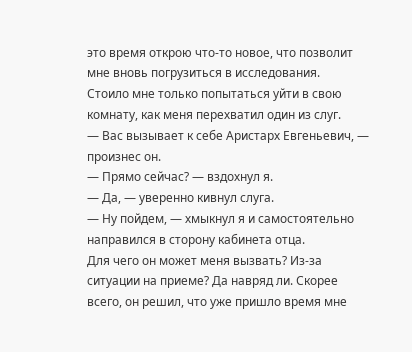это время открою что-то новое, что позволит мне вновь погрузиться в исследования.
Стоило мне только попытаться уйти в свою комнату, как меня перехватил один из слуг.
— Вас вызывает к себе Аристарх Евгеньевич, — произнес он.
— Прямо сейчас? — вздохнул я.
— Да, — уверенно кивнул слуга.
— Ну пойдем, — хмыкнул я и самостоятельно направился в сторону кабинета отца.
Для чего он может меня вызвать? Из-за ситуации на приеме? Да навряд ли. Скорее всего, он решил, что уже пришло время мне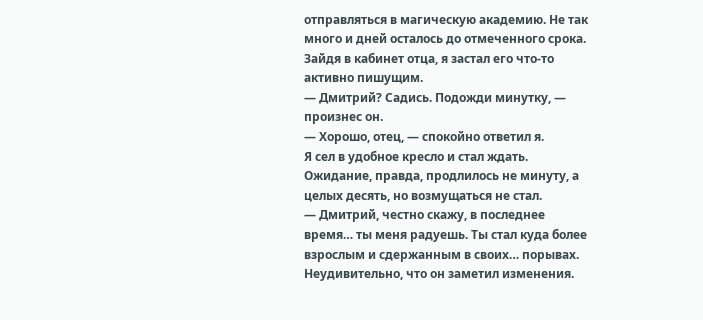отправляться в магическую академию. Не так много и дней осталось до отмеченного срока.
Зайдя в кабинет отца, я застал его что-то активно пишущим.
— Дмитрий? Садись. Подожди минутку, — произнес он.
— Хорошо, отец, — спокойно ответил я.
Я сел в удобное кресло и стал ждать. Ожидание, правда, продлилось не минуту, а целых десять, но возмущаться не стал.
— Дмитрий, честно скажу, в последнее время… ты меня радуешь. Ты стал куда более взрослым и сдержанным в своих… порывах.
Неудивительно, что он заметил изменения.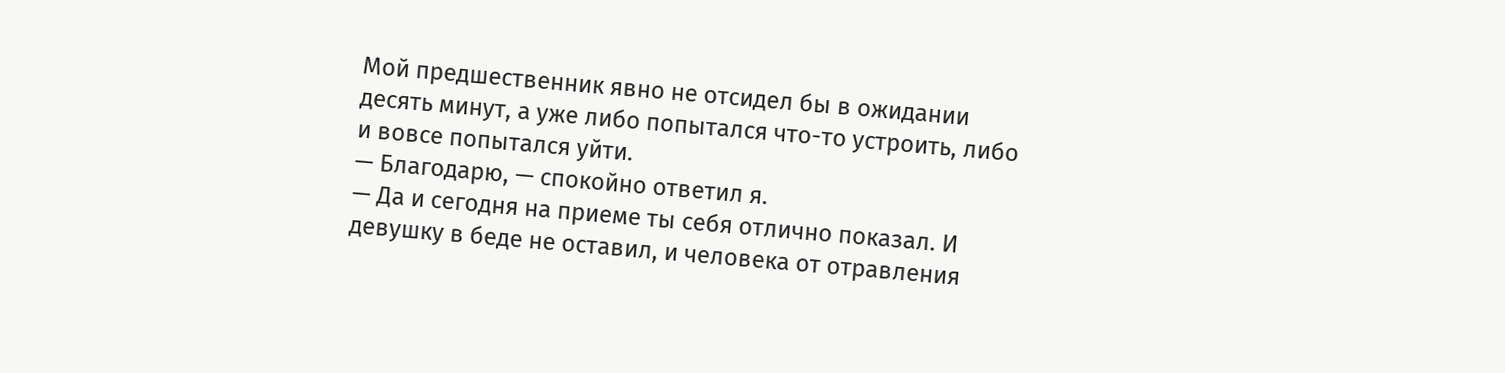Мой предшественник явно не отсидел бы в ожидании десять минут, а уже либо попытался что-то устроить, либо и вовсе попытался уйти.
— Благодарю, — спокойно ответил я.
— Да и сегодня на приеме ты себя отлично показал. И девушку в беде не оставил, и человека от отравления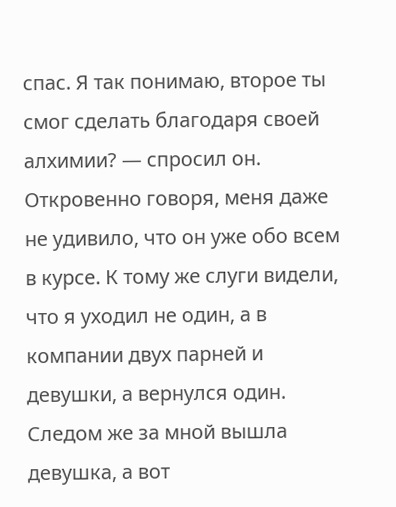спас. Я так понимаю, второе ты смог сделать благодаря своей алхимии? — спросил он.
Откровенно говоря, меня даже не удивило, что он уже обо всем в курсе. К тому же слуги видели, что я уходил не один, а в компании двух парней и девушки, а вернулся один. Следом же за мной вышла девушка, а вот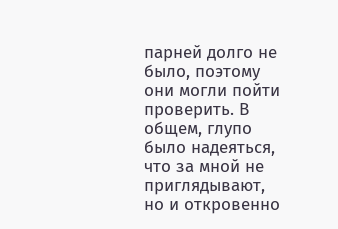парней долго не было, поэтому они могли пойти проверить. В общем, глупо было надеяться, что за мной не приглядывают, но и откровенно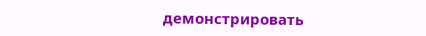демонстрировать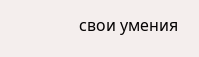свои умения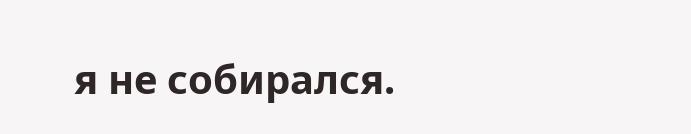я не собирался.